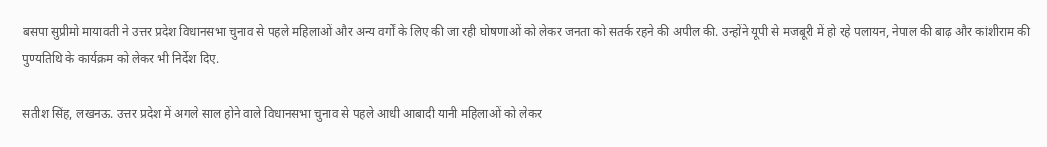बसपा सुप्रीमो मायावती ने उत्तर प्रदेश विधानसभा चुनाव से पहले महिलाओं और अन्य वर्गों के लिए की जा रही घोषणाओं को लेकर जनता को सतर्क रहने की अपील की. उन्होंने यूपी से मजबूरी में हो रहे पलायन, नेपाल की बाढ़ और कांशीराम की पुण्यतिथि के कार्यक्रम को लेकर भी निर्देश दिए.

सतीश सिंह, लखनऊ. उत्तर प्रदेश में अगले साल होने वाले विधानसभा चुनाव से पहले आधी आबादी यानी महिलाओं को लेकर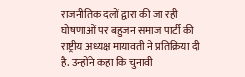राजनीतिक दलों द्वारा की जा रही घोषणाओं पर बहुजन समाज पार्टी की राष्ट्रीय अध्यक्ष मायावती ने प्रतिक्रिया दी है. उन्होंने कहा कि चुनावी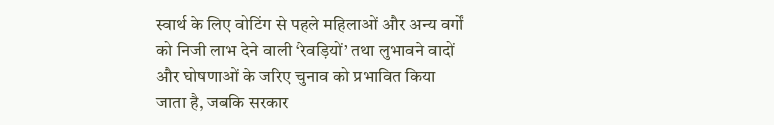स्वार्थ के लिए वोटिंग से पहले महिलाओं और अन्य वर्गों को निजी लाभ देने वाली ‘रेवड़ियों’ तथा लुभावने वादों और घोषणाओं के जरिए चुनाव को प्रभावित किया जाता है, जबकि सरकार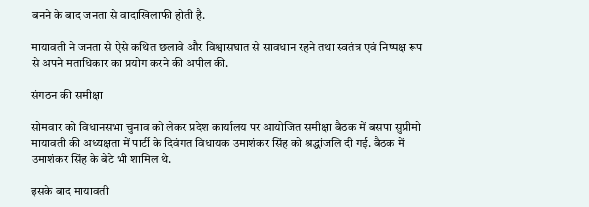बनने के बाद जनता से वादाखिलाफी होती है.

मायावती ने जनता से ऐसे कथित छलावे और विश्वासघात से सावधान रहने तथा स्वतंत्र एवं निष्पक्ष रूप से अपने मताधिकार का प्रयोग करने की अपील की.

संगठन की समीक्षा

सोमवार को विधानसभा चुनाव को लेकर प्रदेश कार्यालय पर आयोजित समीक्षा बैठक में बसपा सुप्रीमो मायावती की अध्यक्षता में पार्टी के दिवंगत विधायक उमाशंकर सिंह को श्रद्धांजलि दी गई. बैठक में उमाशंकर सिंह के बेटे भी शामिल थे.

इसके बाद मायावती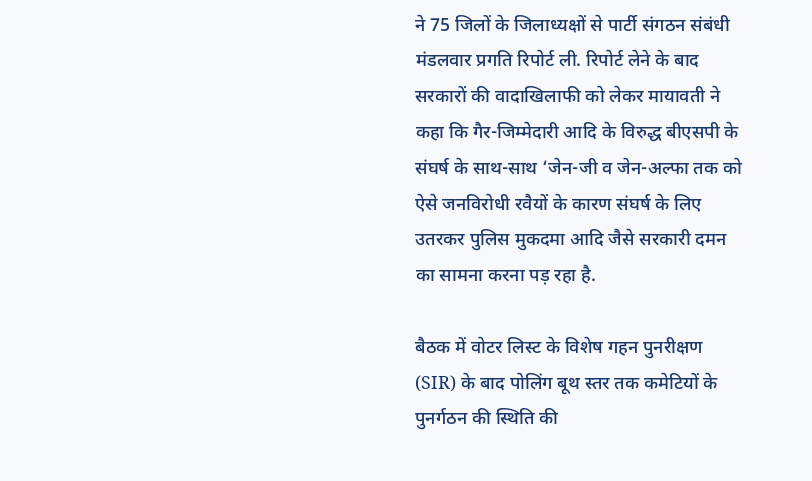ने 75 जिलों के जिलाध्यक्षों से पार्टी संगठन संबंधी मंडलवार प्रगति रिपोर्ट ली. रिपोर्ट लेने के बाद सरकारों की वादाखिलाफी को लेकर मायावती ने कहा कि गैर-जिम्मेदारी आदि के विरुद्ध बीएसपी के संघर्ष के साथ-साथ ‘जेन-जी व जेन-अल्फा तक को ऐसे जनविरोधी रवैयों के कारण संघर्ष के लिए उतरकर पुलिस मुकदमा आदि जैसे सरकारी दमन का सामना करना पड़ रहा है.

बैठक में वोटर लिस्ट के विशेष गहन पुनरीक्षण (SIR) के बाद पोलिंग बूथ स्तर तक कमेटियों के पुनर्गठन की स्थिति की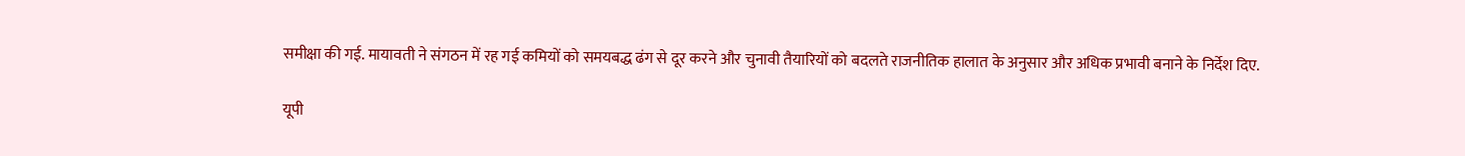समीक्षा की गई. मायावती ने संगठन में रह गई कमियों को समयबद्ध ढंग से दूर करने और चुनावी तैयारियों को बदलते राजनीतिक हालात के अनुसार और अधिक प्रभावी बनाने के निर्देश दिए.

यूपी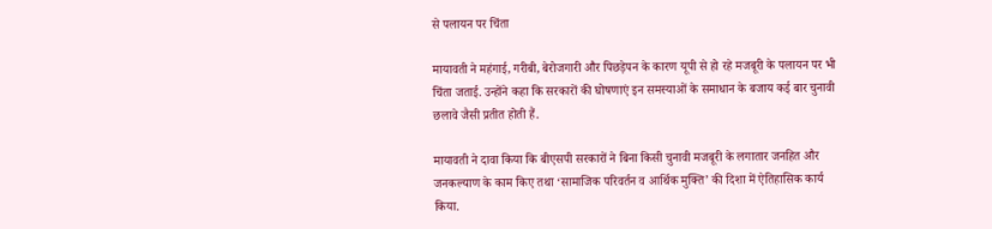से पलायन पर चिंता

मायावती ने महंगाई, गरीबी, बेरोजगारी और पिछड़ेपन के कारण यूपी से हो रहे मजबूरी के पलायन पर भी चिंता जताई. उन्होंने कहा कि सरकारों की घोषणाएं इन समस्याओं के समाधान के बजाय कई बार चुनावी छलावे जैसी प्रतीत होती हैं.

मायावती ने दावा किया कि बीएसपी सरकारों ने बिना किसी चुनावी मजबूरी के लगातार जनहित और जनकल्याण के काम किए तथा ‘सामाजिक परिवर्तन व आर्थिक मुक्ति’ की दिशा में ऐतिहासिक कार्य किया.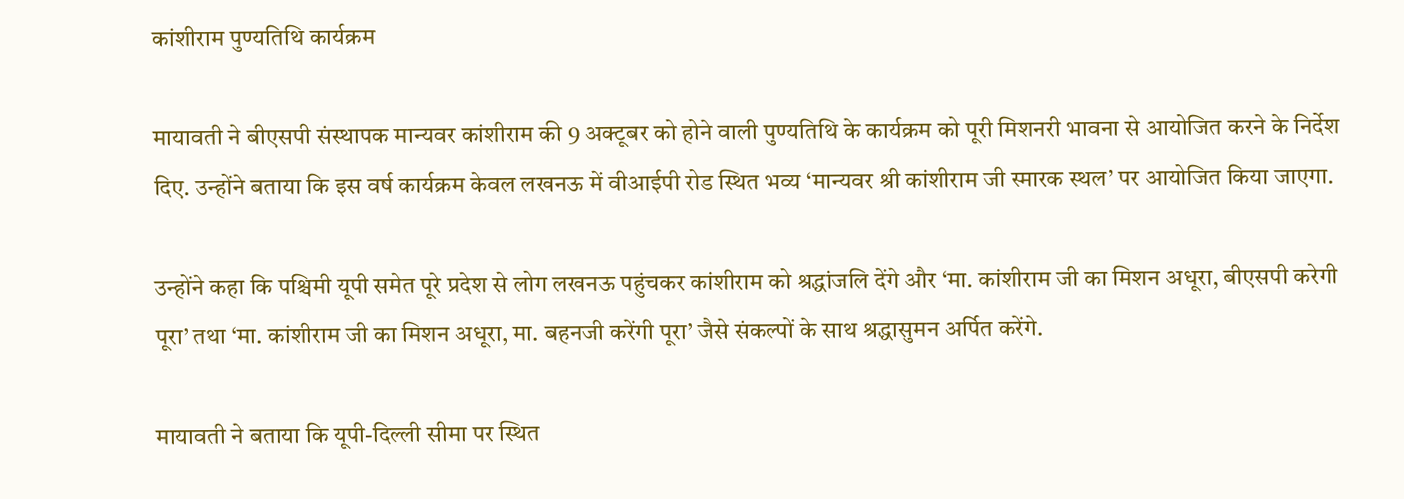कांशीराम पुण्यतिथि कार्यक्रम

मायावती ने बीएसपी संस्थापक मान्यवर कांशीराम की 9 अक्टूबर को होने वाली पुण्यतिथि के कार्यक्रम को पूरी मिशनरी भावना से आयोजित करने के निर्देश दिए. उन्होंने बताया कि इस वर्ष कार्यक्रम केवल लखनऊ में वीआईपी रोड स्थित भव्य ‘मान्यवर श्री कांशीराम जी स्मारक स्थल’ पर आयोजित किया जाएगा.

उन्होंने कहा कि पश्चिमी यूपी समेत पूरे प्रदेश से लोग लखनऊ पहुंचकर कांशीराम को श्रद्धांजलि देंगे और ‘मा. कांशीराम जी का मिशन अधूरा, बीएसपी करेगी पूरा’ तथा ‘मा. कांशीराम जी का मिशन अधूरा, मा. बहनजी करेंगी पूरा’ जैसे संकल्पों के साथ श्रद्धासुमन अर्पित करेंगे.

मायावती ने बताया कि यूपी-दिल्ली सीमा पर स्थित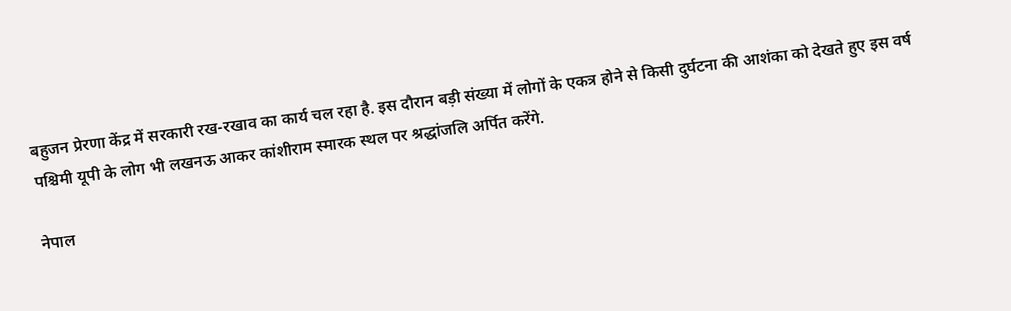बहुजन प्रेरणा केंद्र में सरकारी रख-रखाव का कार्य चल रहा है. इस दौरान बड़ी संख्या में लोगों के एकत्र होने से किसी दुर्घटना की आशंका को देखते हुए इस वर्ष पश्चिमी यूपी के लोग भी लखनऊ आकर कांशीराम स्मारक स्थल पर श्रद्धांजलि अर्पित करेंगे.

नेपाल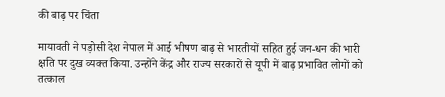की बाढ़ पर चिंता

मायावती ने पड़ोसी देश नेपाल में आई भीषण बाढ़ से भारतीयों सहित हुई जन-धन की भारी क्षति पर दुख व्यक्त किया. उन्होंने केंद्र और राज्य सरकारों से यूपी में बाढ़ प्रभावित लोगों को तत्काल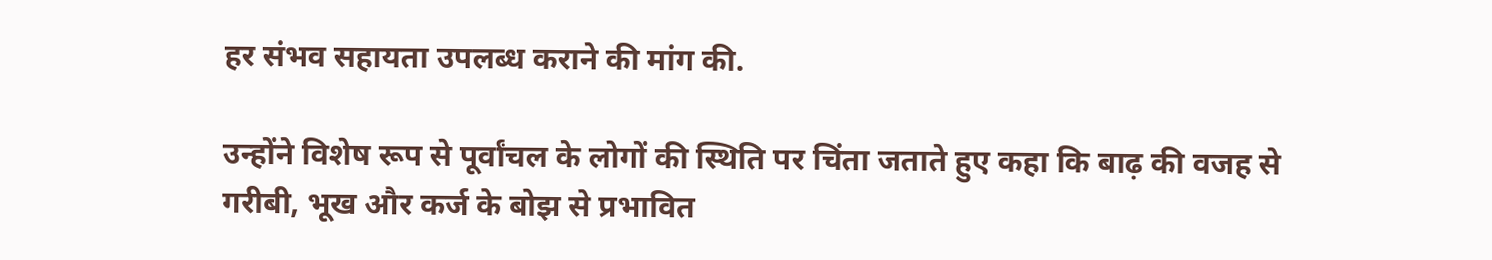हर संभव सहायता उपलब्ध कराने की मांग की.

उन्होंने विशेष रूप से पूर्वांचल के लोगों की स्थिति पर चिंता जताते हुए कहा कि बाढ़ की वजह से गरीबी, भूख और कर्ज के बोझ से प्रभावित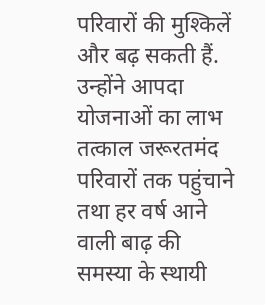परिवारों की मुश्किलें और बढ़ सकती हैं. उन्होंने आपदा योजनाओं का लाभ तत्काल जरूरतमंद परिवारों तक पहुंचाने तथा हर वर्ष आने वाली बाढ़ की समस्या के स्थायी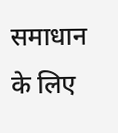समाधान के लिए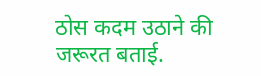ठोस कदम उठाने की जरूरत बताई.